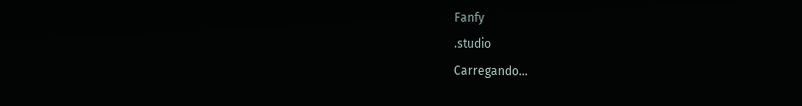Fanfy
.studio
Carregando...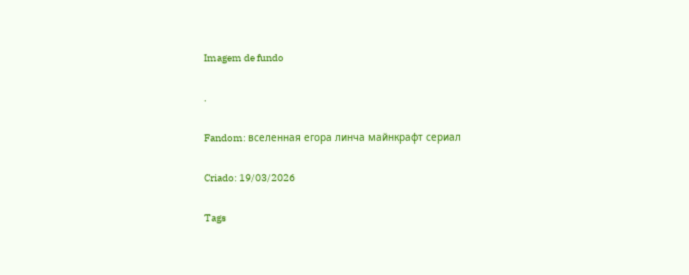Imagem de fundo

.

Fandom: вселенная егора линча майнкрафт сериал

Criado: 19/03/2026

Tags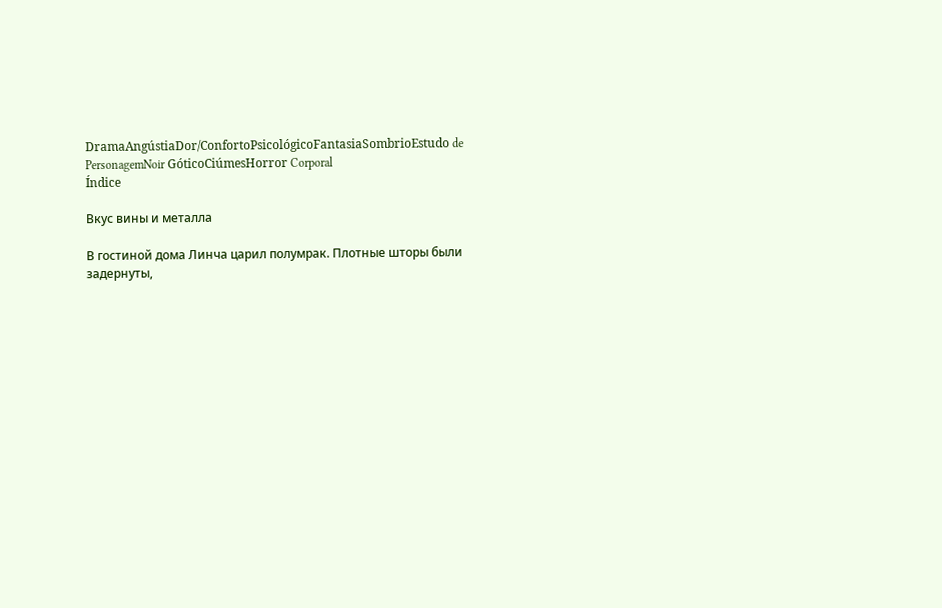DramaAngústiaDor/ConfortoPsicológicoFantasiaSombrioEstudo de PersonagemNoir GóticoCiúmesHorror Corporal
Índice

Вкус вины и металла

В гостиной дома Линча царил полумрак. Плотные шторы были задернуты,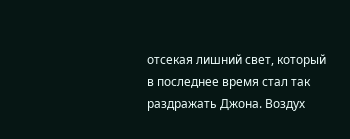отсекая лишний свет, который в последнее время стал так раздражать Джона. Воздух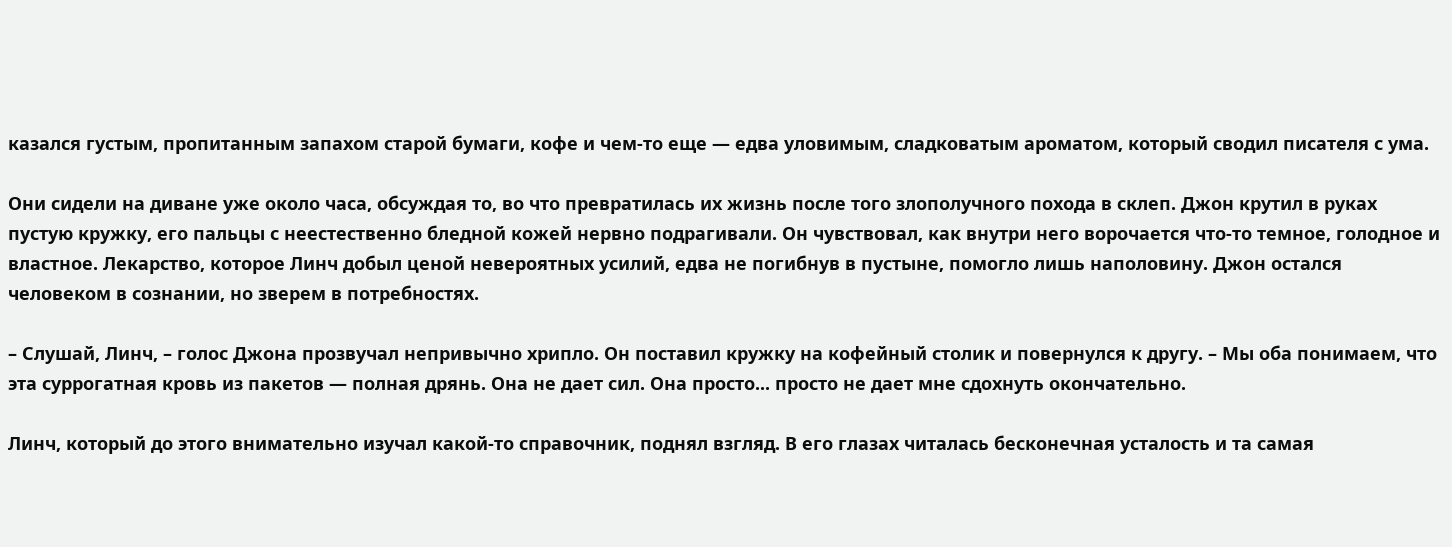казался густым, пропитанным запахом старой бумаги, кофе и чем-то еще — едва уловимым, сладковатым ароматом, который сводил писателя с ума.

Они сидели на диване уже около часа, обсуждая то, во что превратилась их жизнь после того злополучного похода в склеп. Джон крутил в руках пустую кружку, его пальцы с неестественно бледной кожей нервно подрагивали. Он чувствовал, как внутри него ворочается что-то темное, голодное и властное. Лекарство, которое Линч добыл ценой невероятных усилий, едва не погибнув в пустыне, помогло лишь наполовину. Джон остался человеком в сознании, но зверем в потребностях.

– Слушай, Линч, – голос Джона прозвучал непривычно хрипло. Он поставил кружку на кофейный столик и повернулся к другу. – Мы оба понимаем, что эта суррогатная кровь из пакетов — полная дрянь. Она не дает сил. Она просто... просто не дает мне сдохнуть окончательно.

Линч, который до этого внимательно изучал какой-то справочник, поднял взгляд. В его глазах читалась бесконечная усталость и та самая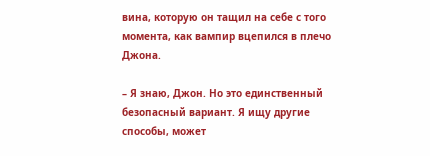вина, которую он тащил на себе с того момента, как вампир вцепился в плечо Джона.

– Я знаю, Джон. Но это единственный безопасный вариант. Я ищу другие способы, может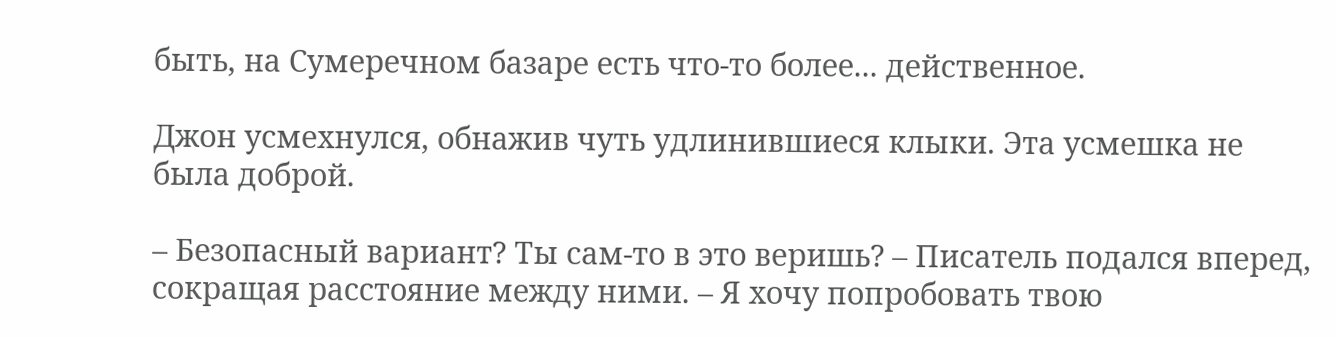быть, на Сумеречном базаре есть что-то более... действенное.

Джон усмехнулся, обнажив чуть удлинившиеся клыки. Эта усмешка не была доброй.

– Безопасный вариант? Ты сам-то в это веришь? – Писатель подался вперед, сокращая расстояние между ними. – Я хочу попробовать твою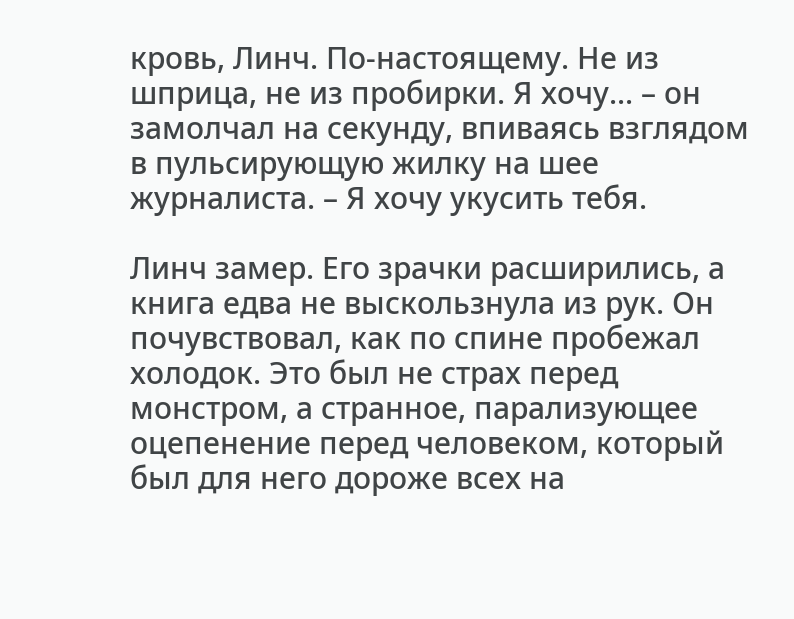кровь, Линч. По-настоящему. Не из шприца, не из пробирки. Я хочу... – он замолчал на секунду, впиваясь взглядом в пульсирующую жилку на шее журналиста. – Я хочу укусить тебя.

Линч замер. Его зрачки расширились, а книга едва не выскользнула из рук. Он почувствовал, как по спине пробежал холодок. Это был не страх перед монстром, а странное, парализующее оцепенение перед человеком, который был для него дороже всех на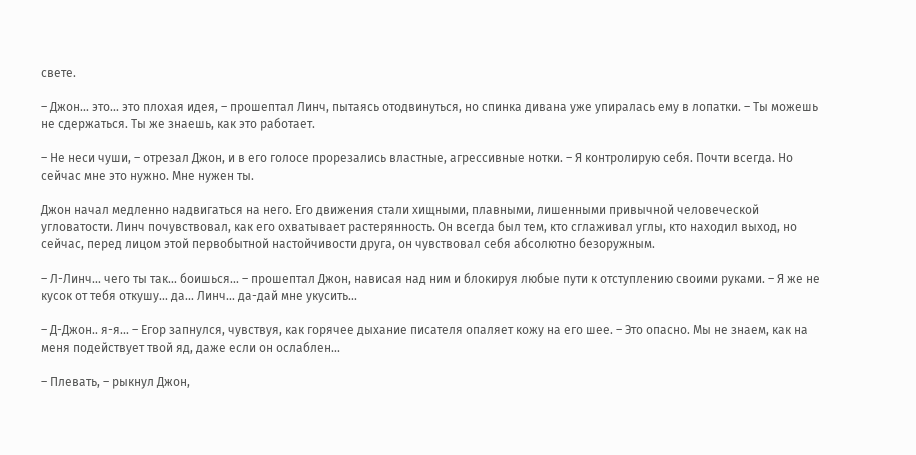свете.

– Джон... это... это плохая идея, – прошептал Линч, пытаясь отодвинуться, но спинка дивана уже упиралась ему в лопатки. – Ты можешь не сдержаться. Ты же знаешь, как это работает.

– Не неси чуши, – отрезал Джон, и в его голосе прорезались властные, агрессивные нотки. – Я контролирую себя. Почти всегда. Но сейчас мне это нужно. Мне нужен ты.

Джон начал медленно надвигаться на него. Его движения стали хищными, плавными, лишенными привычной человеческой угловатости. Линч почувствовал, как его охватывает растерянность. Он всегда был тем, кто сглаживал углы, кто находил выход, но сейчас, перед лицом этой первобытной настойчивости друга, он чувствовал себя абсолютно безоружным.

– Л-Линч... чего ты так... боишься... – прошептал Джон, нависая над ним и блокируя любые пути к отступлению своими руками. – Я же не кусок от тебя откушу... да... Линч... да-дай мне укусить...

– Д-Джон.. я-я... – Егор запнулся, чувствуя, как горячее дыхание писателя опаляет кожу на его шее. – Это опасно. Мы не знаем, как на меня подействует твой яд, даже если он ослаблен...

– Плевать, – рыкнул Джон,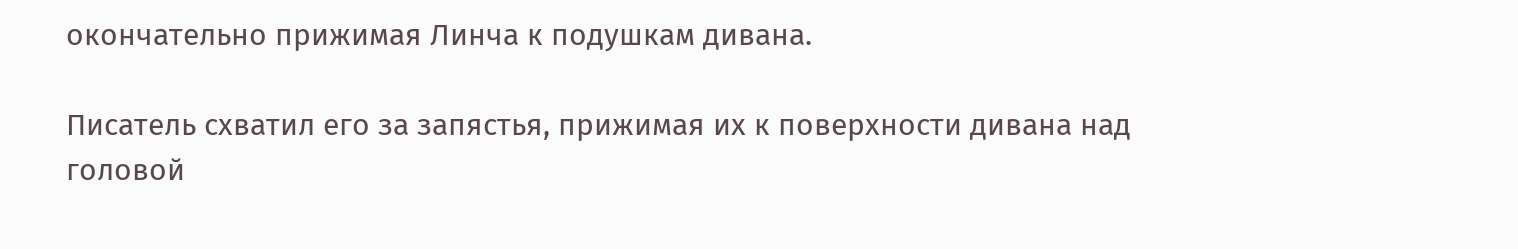окончательно прижимая Линча к подушкам дивана.

Писатель схватил его за запястья, прижимая их к поверхности дивана над головой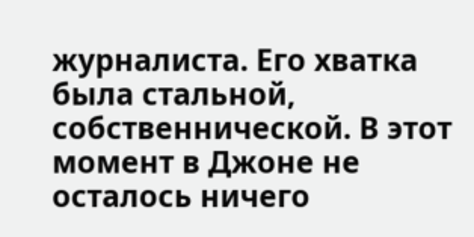журналиста. Его хватка была стальной, собственнической. В этот момент в Джоне не осталось ничего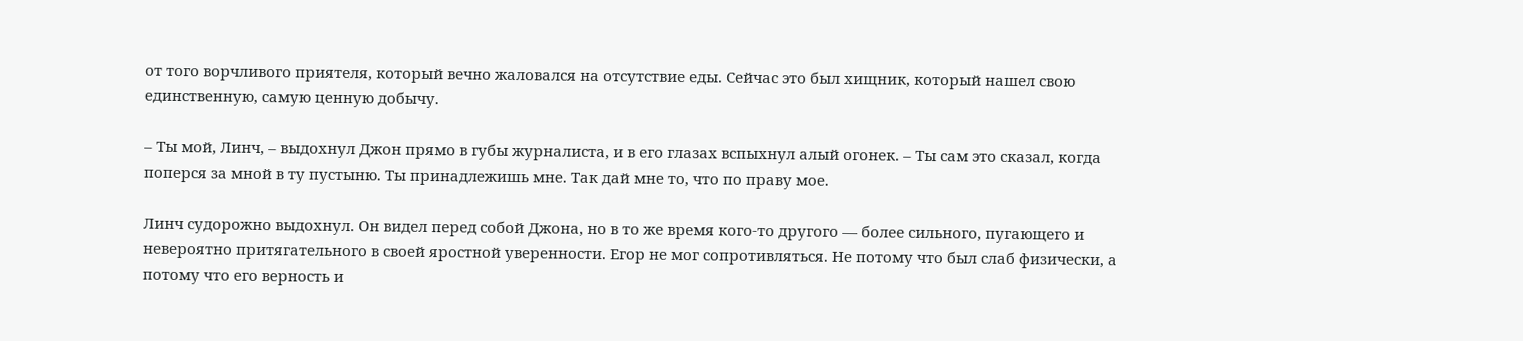от того ворчливого приятеля, который вечно жаловался на отсутствие еды. Сейчас это был хищник, который нашел свою единственную, самую ценную добычу.

– Ты мой, Линч, – выдохнул Джон прямо в губы журналиста, и в его глазах вспыхнул алый огонек. – Ты сам это сказал, когда поперся за мной в ту пустыню. Ты принадлежишь мне. Так дай мне то, что по праву мое.

Линч судорожно выдохнул. Он видел перед собой Джона, но в то же время кого-то другого — более сильного, пугающего и невероятно притягательного в своей яростной уверенности. Егор не мог сопротивляться. Не потому что был слаб физически, а потому что его верность и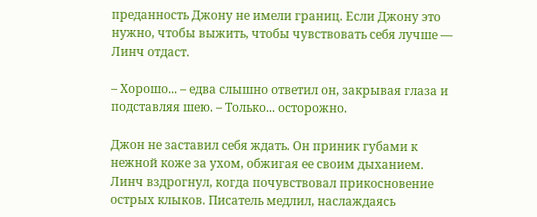преданность Джону не имели границ. Если Джону это нужно, чтобы выжить, чтобы чувствовать себя лучше — Линч отдаст.

– Хорошо... – едва слышно ответил он, закрывая глаза и подставляя шею. – Только... осторожно.

Джон не заставил себя ждать. Он приник губами к нежной коже за ухом, обжигая ее своим дыханием. Линч вздрогнул, когда почувствовал прикосновение острых клыков. Писатель медлил, наслаждаясь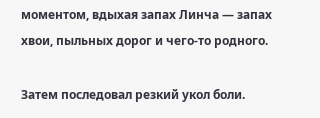моментом, вдыхая запах Линча — запах хвои, пыльных дорог и чего-то родного.

Затем последовал резкий укол боли.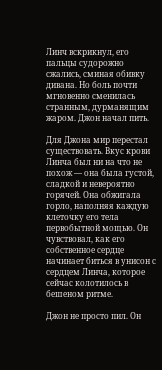Линч вскрикнул, его пальцы судорожно сжались, сминая обивку дивана. Но боль почти мгновенно сменилась странным, дурманящим жаром. Джон начал пить.

Для Джона мир перестал существовать. Вкус крови Линча был ни на что не похож — она была густой, сладкой и невероятно горячей. Она обжигала горло, наполняя каждую клеточку его тела первобытной мощью. Он чувствовал, как его собственное сердце начинает биться в унисон с сердцем Линча, которое сейчас колотилось в бешеном ритме.

Джон не просто пил. Он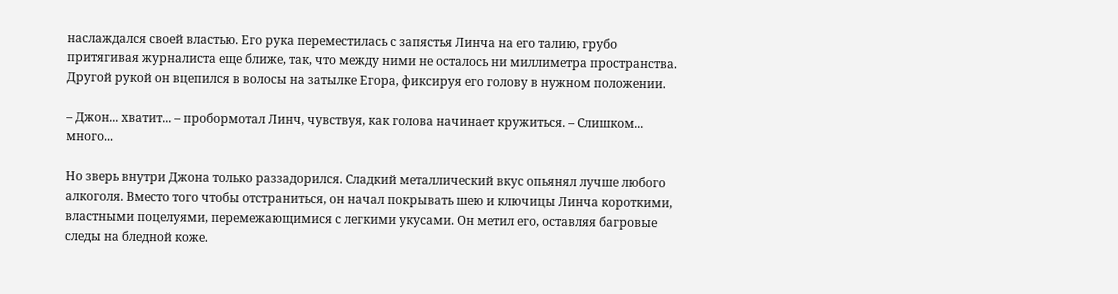наслаждался своей властью. Его рука переместилась с запястья Линча на его талию, грубо притягивая журналиста еще ближе, так, что между ними не осталось ни миллиметра пространства. Другой рукой он вцепился в волосы на затылке Егора, фиксируя его голову в нужном положении.

– Джон... хватит... – пробормотал Линч, чувствуя, как голова начинает кружиться. – Слишком... много...

Но зверь внутри Джона только раззадорился. Сладкий металлический вкус опьянял лучше любого алкоголя. Вместо того чтобы отстраниться, он начал покрывать шею и ключицы Линча короткими, властными поцелуями, перемежающимися с легкими укусами. Он метил его, оставляя багровые следы на бледной коже.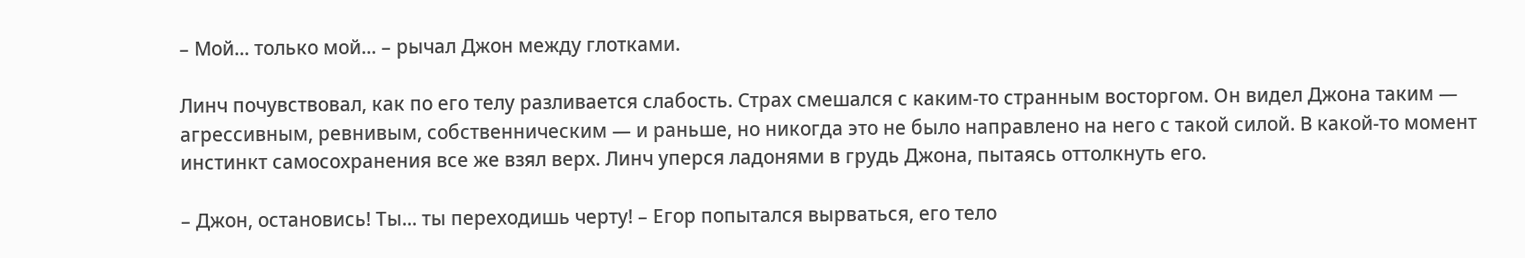– Мой... только мой... – рычал Джон между глотками.

Линч почувствовал, как по его телу разливается слабость. Страх смешался с каким-то странным восторгом. Он видел Джона таким — агрессивным, ревнивым, собственническим — и раньше, но никогда это не было направлено на него с такой силой. В какой-то момент инстинкт самосохранения все же взял верх. Линч уперся ладонями в грудь Джона, пытаясь оттолкнуть его.

– Джон, остановись! Ты... ты переходишь черту! – Егор попытался вырваться, его тело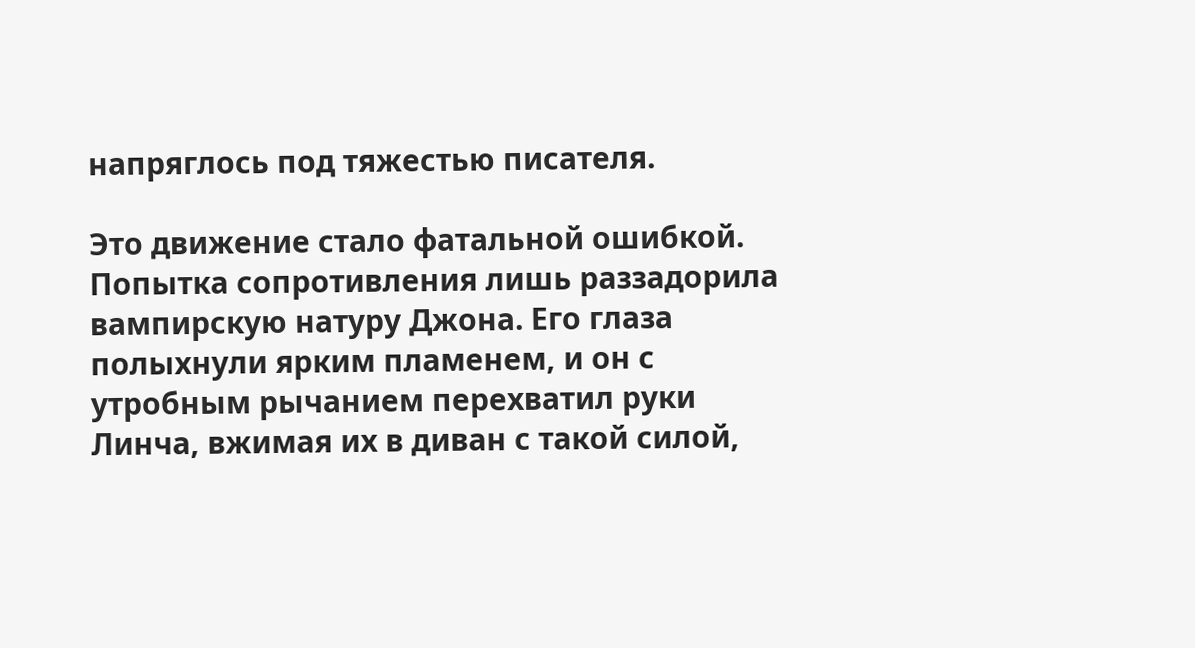напряглось под тяжестью писателя.

Это движение стало фатальной ошибкой. Попытка сопротивления лишь раззадорила вампирскую натуру Джона. Его глаза полыхнули ярким пламенем, и он с утробным рычанием перехватил руки Линча, вжимая их в диван с такой силой,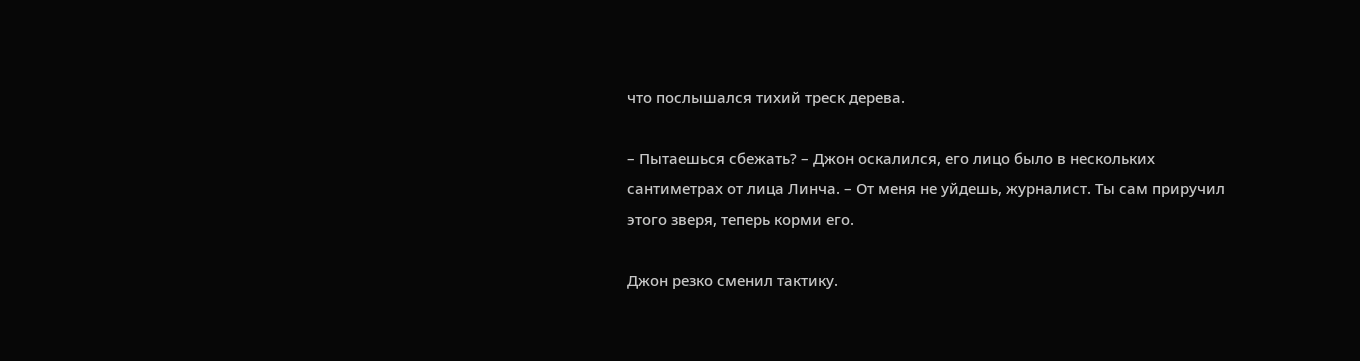что послышался тихий треск дерева.

– Пытаешься сбежать? – Джон оскалился, его лицо было в нескольких сантиметрах от лица Линча. – От меня не уйдешь, журналист. Ты сам приручил этого зверя, теперь корми его.

Джон резко сменил тактику.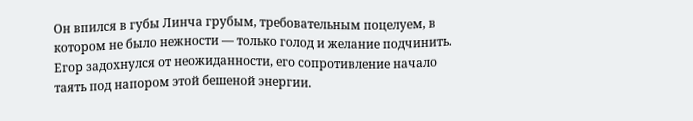Он впился в губы Линча грубым, требовательным поцелуем, в котором не было нежности — только голод и желание подчинить. Егор задохнулся от неожиданности, его сопротивление начало таять под напором этой бешеной энергии.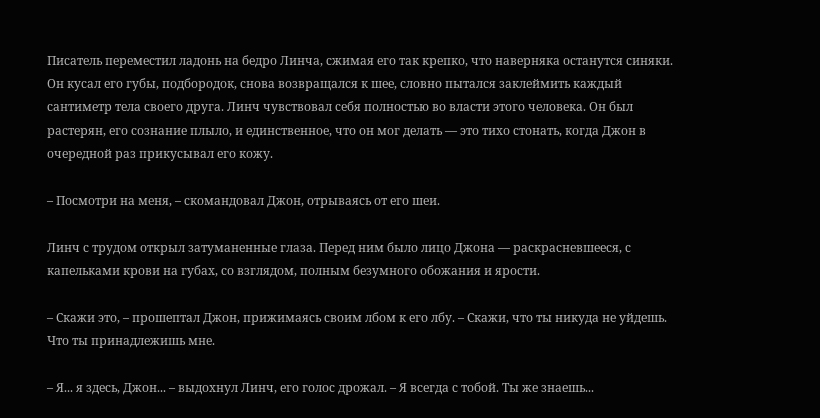Писатель переместил ладонь на бедро Линча, сжимая его так крепко, что наверняка останутся синяки. Он кусал его губы, подбородок, снова возвращался к шее, словно пытался заклеймить каждый сантиметр тела своего друга. Линч чувствовал себя полностью во власти этого человека. Он был растерян, его сознание плыло, и единственное, что он мог делать — это тихо стонать, когда Джон в очередной раз прикусывал его кожу.

– Посмотри на меня, – скомандовал Джон, отрываясь от его шеи.

Линч с трудом открыл затуманенные глаза. Перед ним было лицо Джона — раскрасневшееся, с капельками крови на губах, со взглядом, полным безумного обожания и ярости.

– Скажи это, – прошептал Джон, прижимаясь своим лбом к его лбу. – Скажи, что ты никуда не уйдешь. Что ты принадлежишь мне.

– Я... я здесь, Джон... – выдохнул Линч, его голос дрожал. – Я всегда с тобой. Ты же знаешь...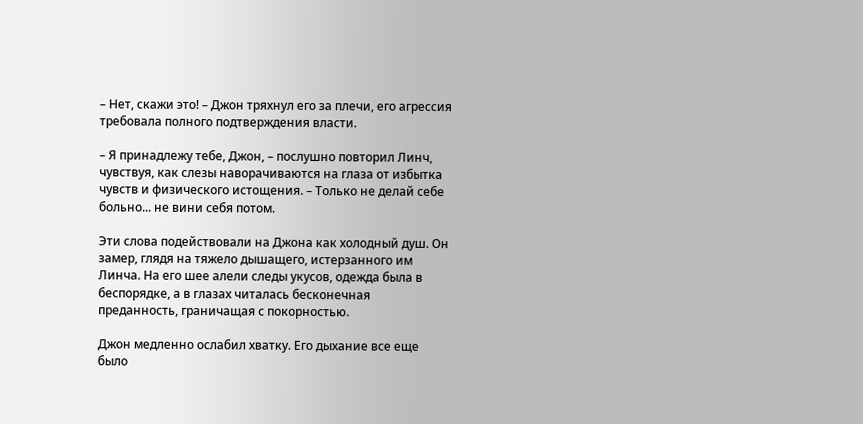– Нет, скажи это! – Джон тряхнул его за плечи, его агрессия требовала полного подтверждения власти.

– Я принадлежу тебе, Джон, – послушно повторил Линч, чувствуя, как слезы наворачиваются на глаза от избытка чувств и физического истощения. – Только не делай себе больно... не вини себя потом.

Эти слова подействовали на Джона как холодный душ. Он замер, глядя на тяжело дышащего, истерзанного им Линча. На его шее алели следы укусов, одежда была в беспорядке, а в глазах читалась бесконечная преданность, граничащая с покорностью.

Джон медленно ослабил хватку. Его дыхание все еще было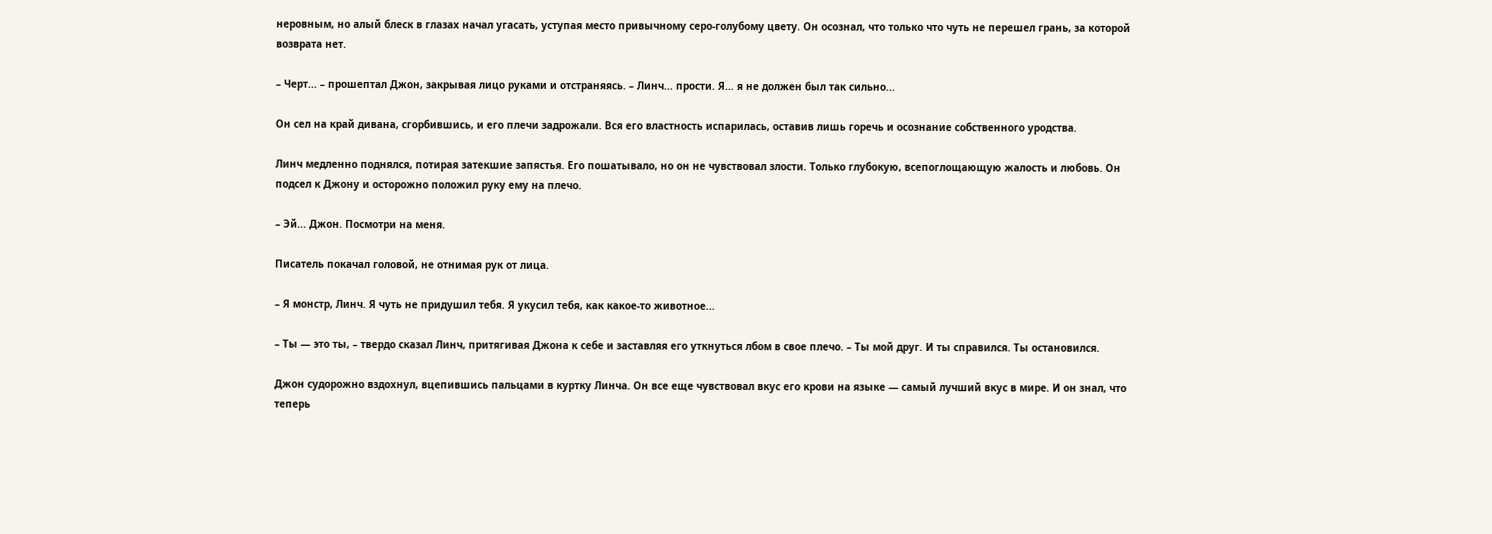неровным, но алый блеск в глазах начал угасать, уступая место привычному серо-голубому цвету. Он осознал, что только что чуть не перешел грань, за которой возврата нет.

– Черт... – прошептал Джон, закрывая лицо руками и отстраняясь. – Линч... прости. Я... я не должен был так сильно...

Он сел на край дивана, сгорбившись, и его плечи задрожали. Вся его властность испарилась, оставив лишь горечь и осознание собственного уродства.

Линч медленно поднялся, потирая затекшие запястья. Его пошатывало, но он не чувствовал злости. Только глубокую, всепоглощающую жалость и любовь. Он подсел к Джону и осторожно положил руку ему на плечо.

– Эй... Джон. Посмотри на меня.

Писатель покачал головой, не отнимая рук от лица.

– Я монстр, Линч. Я чуть не придушил тебя. Я укусил тебя, как какое-то животное...

– Ты — это ты, – твердо сказал Линч, притягивая Джона к себе и заставляя его уткнуться лбом в свое плечо. – Ты мой друг. И ты справился. Ты остановился.

Джон судорожно вздохнул, вцепившись пальцами в куртку Линча. Он все еще чувствовал вкус его крови на языке — самый лучший вкус в мире. И он знал, что теперь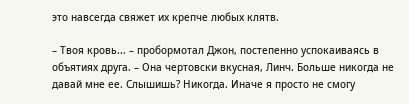это навсегда свяжет их крепче любых клятв.

– Твоя кровь... – пробормотал Джон, постепенно успокаиваясь в объятиях друга. – Она чертовски вкусная, Линч. Больше никогда не давай мне ее. Слышишь? Никогда. Иначе я просто не смогу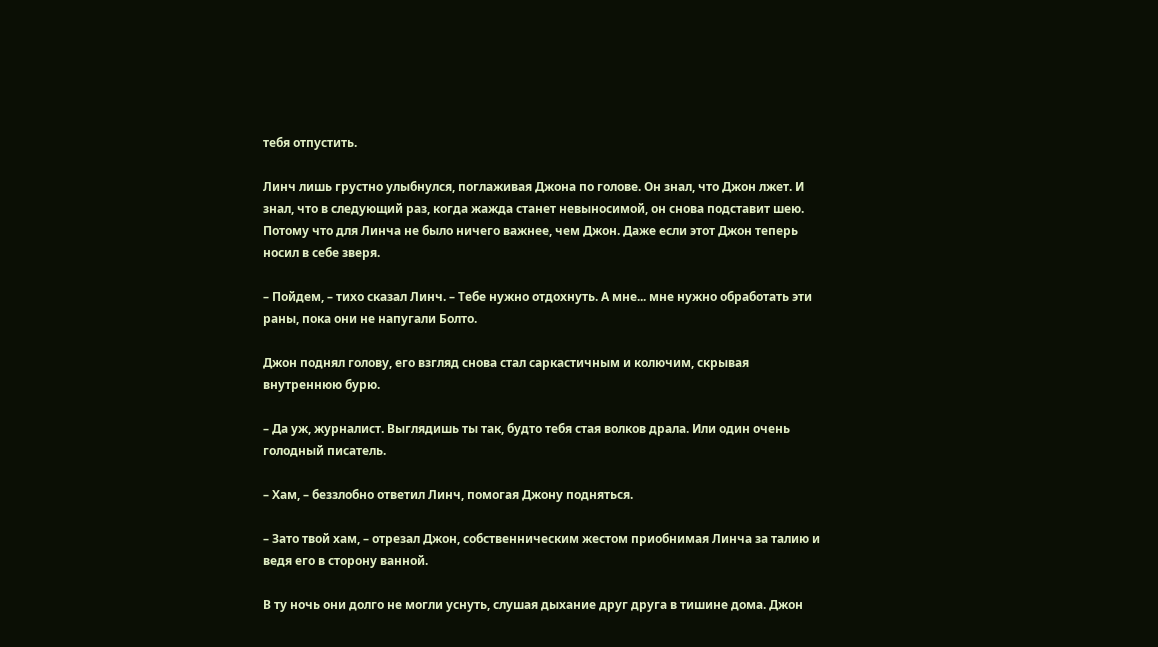тебя отпустить.

Линч лишь грустно улыбнулся, поглаживая Джона по голове. Он знал, что Джон лжет. И знал, что в следующий раз, когда жажда станет невыносимой, он снова подставит шею. Потому что для Линча не было ничего важнее, чем Джон. Даже если этот Джон теперь носил в себе зверя.

– Пойдем, – тихо сказал Линч. – Тебе нужно отдохнуть. А мне... мне нужно обработать эти раны, пока они не напугали Болто.

Джон поднял голову, его взгляд снова стал саркастичным и колючим, скрывая внутреннюю бурю.

– Да уж, журналист. Выглядишь ты так, будто тебя стая волков драла. Или один очень голодный писатель.

– Хам, – беззлобно ответил Линч, помогая Джону подняться.

– Зато твой хам, – отрезал Джон, собственническим жестом приобнимая Линча за талию и ведя его в сторону ванной.

В ту ночь они долго не могли уснуть, слушая дыхание друг друга в тишине дома. Джон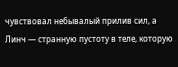чувствовал небывалый прилив сил, а Линч — странную пустоту в теле, которую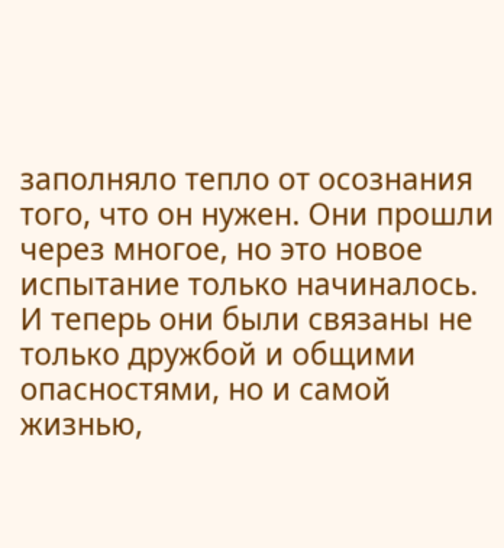заполняло тепло от осознания того, что он нужен. Они прошли через многое, но это новое испытание только начиналось. И теперь они были связаны не только дружбой и общими опасностями, но и самой жизнью,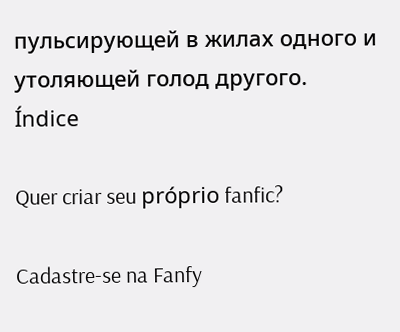пульсирующей в жилах одного и утоляющей голод другого.
Índice

Quer criar seu próprio fanfic?

Cadastre-se na Fanfy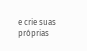e crie suas próprias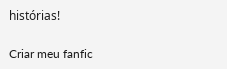histórias!

Criar meu fanfic